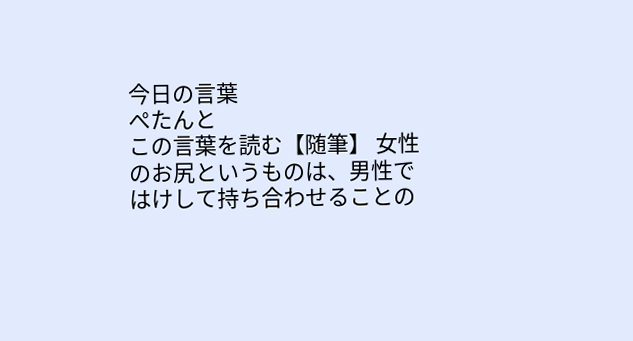今日の言葉
ぺたんと
この言葉を読む【随筆】 女性のお尻というものは、男性ではけして持ち合わせることの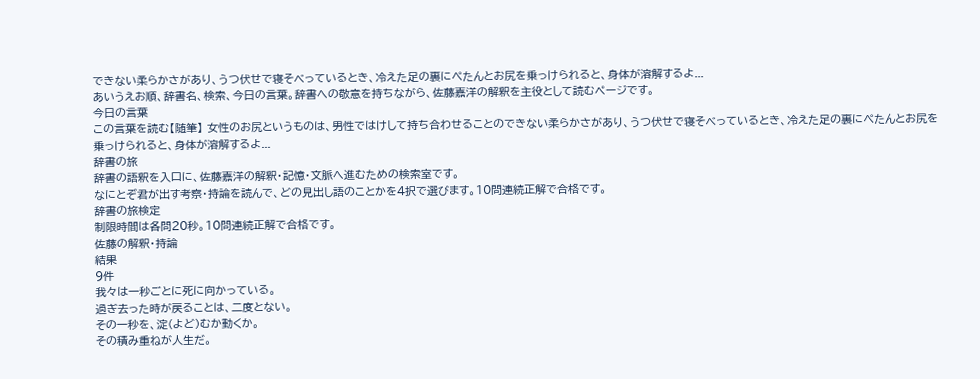できない柔らかさがあり、うつ伏せで寝そべっているとき、冷えた足の裏にぺたんとお尻を乗っけられると、身体が溶解するよ...
あいうえお順、辞書名、検索、今日の言葉。辞書への敬意を持ちながら、佐藤嘉洋の解釈を主役として読むページです。
今日の言葉
この言葉を読む【随筆】 女性のお尻というものは、男性ではけして持ち合わせることのできない柔らかさがあり、うつ伏せで寝そべっているとき、冷えた足の裏にぺたんとお尻を乗っけられると、身体が溶解するよ...
辞書の旅
辞書の語釈を入口に、佐藤嘉洋の解釈・記憶・文脈へ進むための検索室です。
なにとぞ君が出す考察・持論を読んで、どの見出し語のことかを4択で選びます。10問連続正解で合格です。
辞書の旅検定
制限時間は各問20秒。10問連続正解で合格です。
佐藤の解釈・持論
結果
9件
我々は一秒ごとに死に向かっている。
過ぎ去った時が戻ることは、二度とない。
その一秒を、淀(よど)むか動くか。
その積み重ねが人生だ。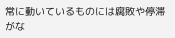常に動いているものには腐敗や停滞がな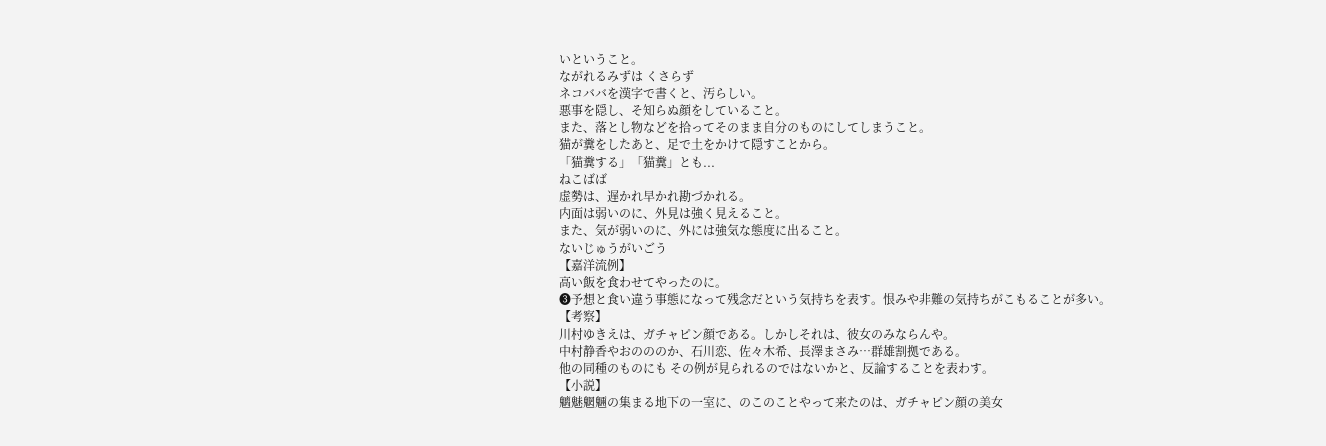いということ。
ながれるみずは くさらず
ネコババを漢字で書くと、汚らしい。
悪事を隠し、そ知らぬ顔をしていること。
また、落とし物などを拾ってそのまま自分のものにしてしまうこと。
猫が糞をしたあと、足で土をかけて隠すことから。
「猫糞する」「猫糞」とも...
ねこばば
虚勢は、遅かれ早かれ勘づかれる。
内面は弱いのに、外見は強く見えること。
また、気が弱いのに、外には強気な態度に出ること。
ないじゅうがいごう
【嘉洋流例】
高い飯を食わせてやったのに。
❸予想と食い違う事態になって残念だという気持ちを表す。恨みや非難の気持ちがこもることが多い。
【考察】
川村ゆきえは、ガチャピン顔である。しかしそれは、彼女のみならんや。
中村静香やおのののか、石川恋、佐々木希、長澤まさみ…群雄割拠である。
他の同種のものにも その例が見られるのではないかと、反論することを表わす。
【小説】
魑魅魍魎の集まる地下の一室に、のこのことやって来たのは、ガチャピン顔の美女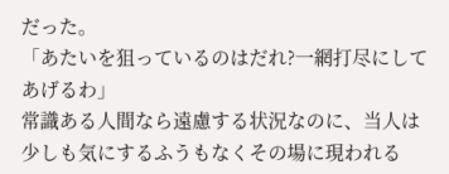だった。
「あたいを狙っているのはだれ?一網打尽にしてあげるわ」
常識ある人間なら遠慮する状況なのに、当人は少しも気にするふうもなくその場に現われる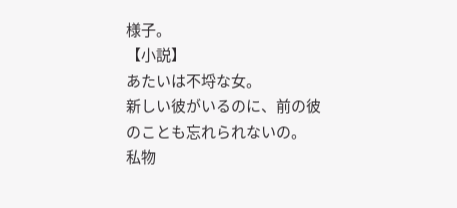様子。
【小説】
あたいは不埒な女。
新しい彼がいるのに、前の彼のことも忘れられないの。
私物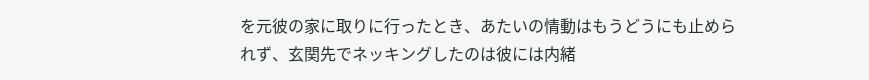を元彼の家に取りに行ったとき、あたいの情動はもうどうにも止められず、玄関先でネッキングしたのは彼には内緒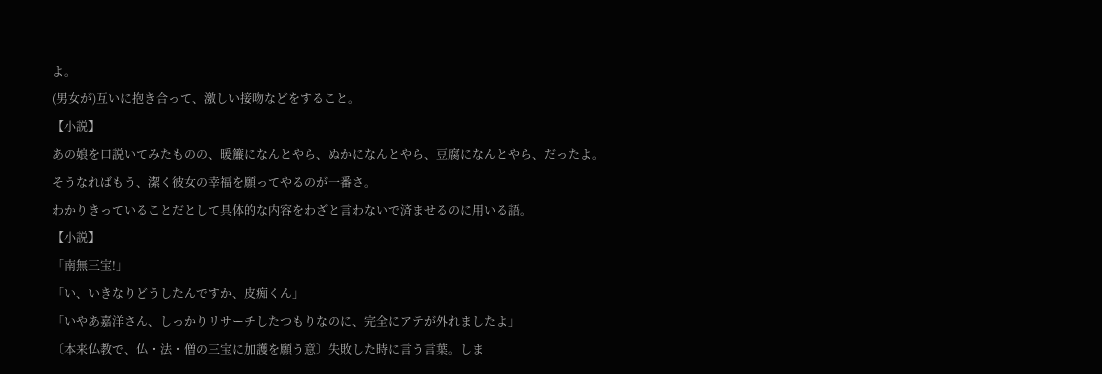よ。
(男女が)互いに抱き合って、激しい接吻などをすること。
【小説】
あの娘を口説いてみたものの、暖簾になんとやら、ぬかになんとやら、豆腐になんとやら、だったよ。
そうなればもう、潔く彼女の幸福を願ってやるのが一番さ。
わかりきっていることだとして具体的な内容をわざと言わないで済ませるのに用いる語。
【小説】
「南無三宝!」
「い、いきなりどうしたんですか、皮痴くん」
「いやあ嘉洋さん、しっかりリサーチしたつもりなのに、完全にアテが外れましたよ」
〔本来仏教で、仏・法・僧の三宝に加護を願う意〕失敗した時に言う言葉。しま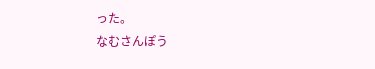った。
なむさんぽう